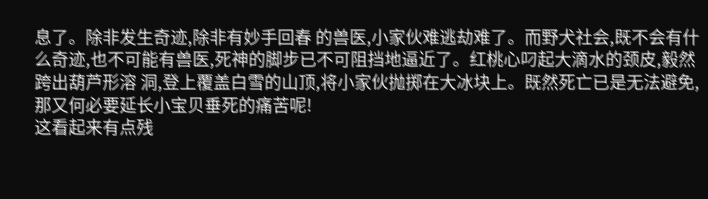息了。除非发生奇迹,除非有妙手回春 的兽医,小家伙难逃劫难了。而野犬社会,既不会有什么奇迹,也不可能有兽医,死神的脚步已不可阻挡地逼近了。红桃心叼起大滴水的颈皮,毅然跨出葫芦形溶 洞,登上覆盖白雪的山顶,将小家伙抛掷在大冰块上。既然死亡已是无法避免,那又何必要延长小宝贝垂死的痛苦呢!
这看起来有点残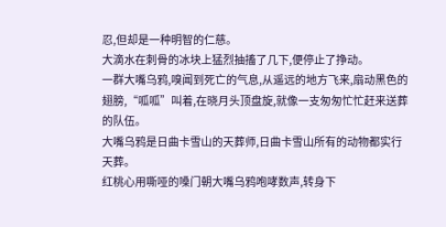忍,但却是一种明智的仁慈。
大滴水在刺骨的冰块上猛烈抽搐了几下,便停止了挣动。
一群大嘴乌鸦,嗅闻到死亡的气息,从遥远的地方飞来,扇动黑色的翅膀,“呱呱”叫着,在晓月头顶盘旋,就像一支匆匆忙忙赶来送葬的队伍。
大嘴乌鸦是日曲卡雪山的天葬师,日曲卡雪山所有的动物都实行天葬。
红桃心用嘶哑的嗓门朝大嘴乌鸦咆哮数声,转身下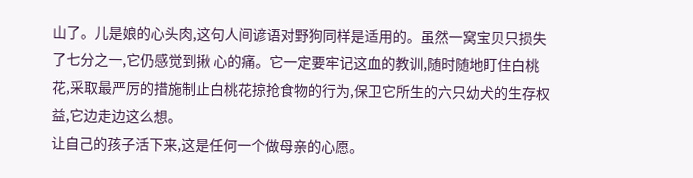山了。儿是娘的心头肉,这句人间谚语对野狗同样是适用的。虽然一窝宝贝只损失了七分之一,它仍感觉到揪 心的痛。它一定要牢记这血的教训,随时随地盯住白桃花,采取最严厉的措施制止白桃花掠抢食物的行为,保卫它所生的六只幼犬的生存权益,它边走边这么想。
让自己的孩子活下来,这是任何一个做母亲的心愿。